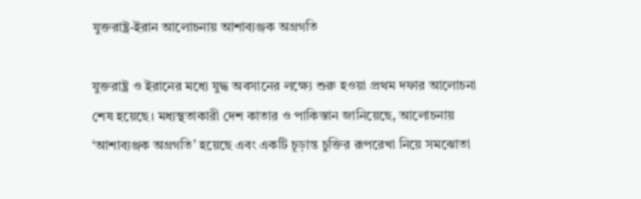যুক্তরাষ্ট্র-ইরান আলোচনায় আশাব্যঞ্জক অগ্রগতি

যুক্তরাষ্ট্র ও ইরানের মধ্যে যুদ্ধ অবসানের লক্ষ্যে শুরু হওয়া প্রথম দফার আলোচনা শেষ হয়েছে। মধ্যস্থতাকারী দেশ কাতার ও পাকিস্তান জানিয়েছে, আলোচনায় ‘আশাব্যঞ্জক অগ্রগতি’ হয়েছে এবং একটি চূড়ান্ত চুক্তির রূপরেখা নিয়ে সমঝোতা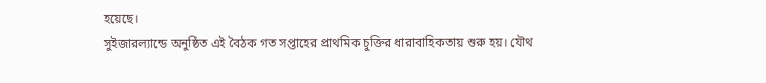হয়েছে।
সুইজারল্যান্ডে অনুষ্ঠিত এই বৈঠক গত সপ্তাহের প্রাথমিক চুক্তির ধারাবাহিকতায় শুরু হয়। যৌথ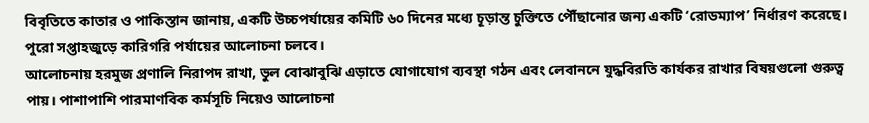বিবৃতিতে কাতার ও পাকিস্তান জানায়, একটি উচ্চপর্যায়ের কমিটি ৬০ দিনের মধ্যে চূড়ান্ত চুক্তিতে পৌঁছানোর জন্য একটি ‘রোডম্যাপ’ নির্ধারণ করেছে। পুরো সপ্তাহজুড়ে কারিগরি পর্যায়ের আলোচনা চলবে।
আলোচনায় হরমুজ প্রণালি নিরাপদ রাখা, ভুল বোঝাবুঝি এড়াতে যোগাযোগ ব্যবস্থা গঠন এবং লেবাননে যুদ্ধবিরতি কার্যকর রাখার বিষয়গুলো গুরুত্ব পায়। পাশাপাশি পারমাণবিক কর্মসূচি নিয়েও আলোচনা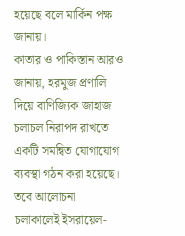হয়েছে বলে মার্কিন পক্ষ জানায়।
কাতার ও পাকিস্তান আরও জানায়, হরমুজ প্রণালি দিয়ে বাণিজ্যিক জাহাজ চলাচল নিরাপদ রাখতে একটি সমন্বিত যোগাযোগ ব্যবস্থা গঠন করা হয়েছে।
তবে আলোচনা চলাকালেই ইসরায়েল-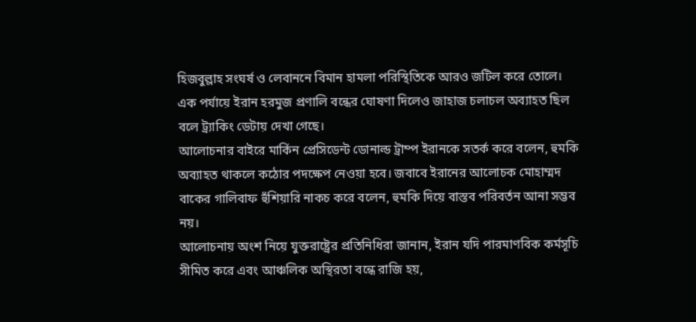হিজবুল্লাহ সংঘর্ষ ও লেবাননে বিমান হামলা পরিস্থিতিকে আরও জটিল করে তোলে। এক পর্যায়ে ইরান হরমুজ প্রণালি বন্ধের ঘোষণা দিলেও জাহাজ চলাচল অব্যাহত ছিল বলে ট্র্যাকিং ডেটায় দেখা গেছে।
আলোচনার বাইরে মার্কিন প্রেসিডেন্ট ডোনাল্ড ট্রাম্প ইরানকে সতর্ক করে বলেন, হুমকি অব্যাহত থাকলে কঠোর পদক্ষেপ নেওয়া হবে। জবাবে ইরানের আলোচক মোহাম্মদ বাকের গালিবাফ হুঁশিয়ারি নাকচ করে বলেন, হুমকি দিয়ে বাস্তব পরিবর্তন আনা সম্ভব নয়।
আলোচনায় অংশ নিয়ে যুক্তরাষ্ট্রের প্রতিনিধিরা জানান, ইরান যদি পারমাণবিক কর্মসূচি সীমিত করে এবং আঞ্চলিক অস্থিরতা বন্ধে রাজি হয়,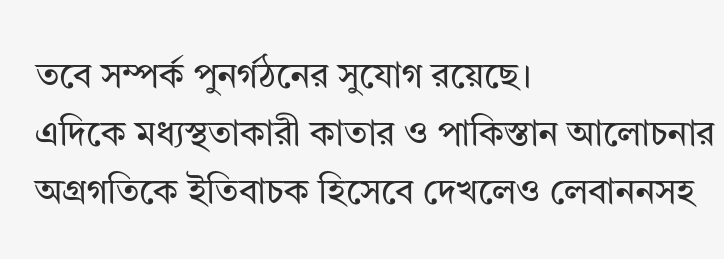তবে সম্পর্ক পুনর্গঠনের সুযোগ রয়েছে।
এদিকে মধ্যস্থতাকারী কাতার ও পাকিস্তান আলোচনার অগ্রগতিকে ইতিবাচক হিসেবে দেখলেও লেবাননসহ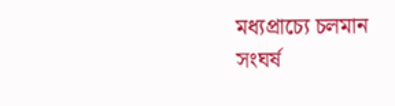মধ্যপ্রাচ্যে চলমান সংঘর্ষ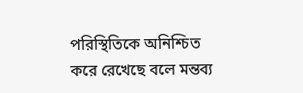পরিস্থিতিকে অনিশ্চিত করে রেখেছে বলে মন্তব্য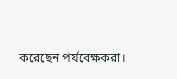করেছেন পর্যবেক্ষকরা।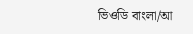ভিওডি বাংলা/আ